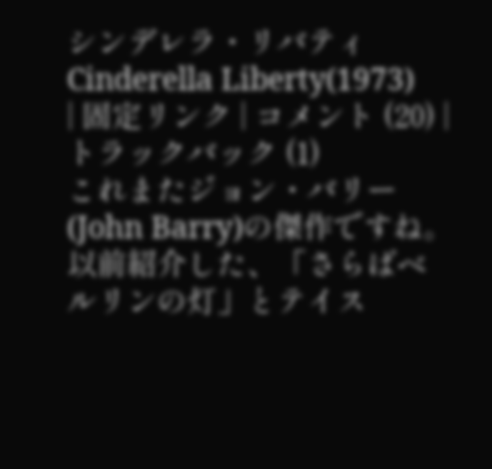シンデレラ・リバティ Cinderella Liberty(1973)
| 固定リンク | コメント (20) | トラックバック (1)
これまたジョン・バリー(John Barry)の傑作ですね。以前紹介した、「さらばベルリンの灯」とテイス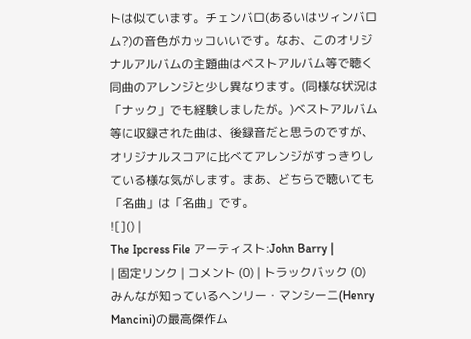トは似ています。チェンバロ(あるいはツィンバロム?)の音色がカッコいいです。なお、このオリジナルアルバムの主題曲はベストアルバム等で聴く同曲のアレンジと少し異なります。(同様な状況は「ナック」でも経験しましたが。)ベストアルバム等に収録された曲は、後録音だと思うのですが、オリジナルスコアに比べてアレンジがすっきりしている様な気がします。まあ、どちらで聴いても「名曲」は「名曲」です。
![]() |
The Ipcress File アーティスト:John Barry |
| 固定リンク | コメント (0) | トラックバック (0)
みんなが知っているヘンリー・マンシーニ(Henry Mancini)の最高傑作ム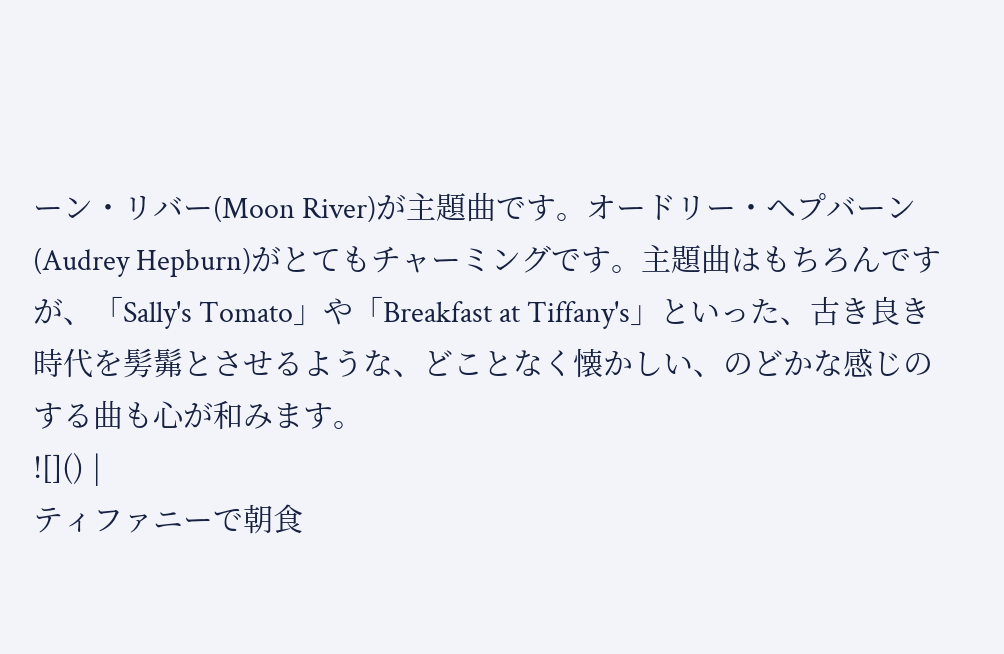ーン・リバー(Moon River)が主題曲です。オードリー・ヘプバーン(Audrey Hepburn)がとてもチャーミングです。主題曲はもちろんですが、「Sally's Tomato」や「Breakfast at Tiffany's」といった、古き良き時代を髣髴とさせるような、どことなく懐かしい、のどかな感じのする曲も心が和みます。
![]() |
ティファニーで朝食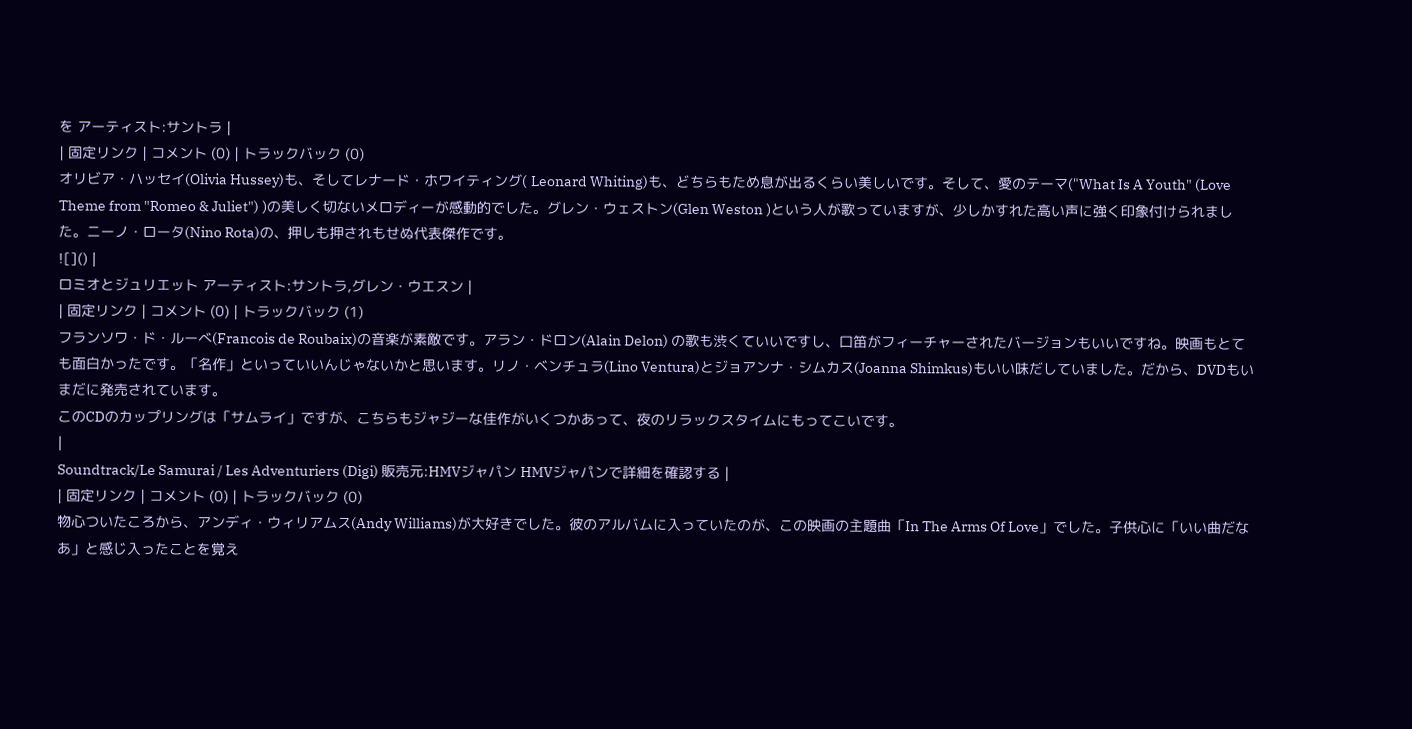を アーティスト:サントラ |
| 固定リンク | コメント (0) | トラックバック (0)
オリビア・ハッセイ(Olivia Hussey)も、そしてレナード・ホワイティング( Leonard Whiting)も、どちらもため息が出るくらい美しいです。そして、愛のテーマ("What Is A Youth" (Love Theme from "Romeo & Juliet") )の美しく切ないメロディーが感動的でした。グレン・ウェストン(Glen Weston )という人が歌っていますが、少しかすれた高い声に強く印象付けられました。ニーノ・ロータ(Nino Rota)の、押しも押されもせぬ代表傑作です。
![]() |
ロミオとジュリエット アーティスト:サントラ,グレン・ウエスン |
| 固定リンク | コメント (0) | トラックバック (1)
フランソワ・ド・ルーべ(Francois de Roubaix)の音楽が素敵です。アラン・ドロン(Alain Delon) の歌も渋くていいですし、口笛がフィーチャーされたバージョンもいいですね。映画もとても面白かったです。「名作」といっていいんじゃないかと思います。リノ・ベンチュラ(Lino Ventura)とジョアンナ・シムカス(Joanna Shimkus)もいい味だしていました。だから、DVDもいまだに発売されています。
このCDのカップリングは「サムライ」ですが、こちらもジャジーな佳作がいくつかあって、夜のリラックスタイムにもってこいです。
|
Soundtrack/Le Samurai / Les Adventuriers (Digi) 販売元:HMVジャパン HMVジャパンで詳細を確認する |
| 固定リンク | コメント (0) | トラックバック (0)
物心ついたころから、アンディ・ウィリアムス(Andy Williams)が大好きでした。彼のアルバムに入っていたのが、この映画の主題曲「In The Arms Of Love」でした。子供心に「いい曲だなあ」と感じ入ったことを覚え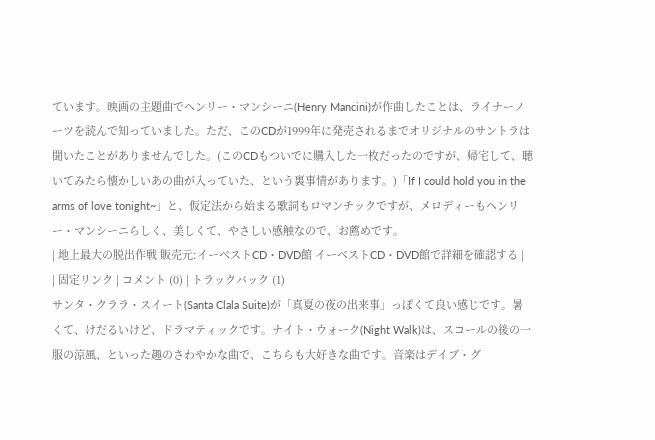ています。映画の主題曲でヘンリー・マンシーニ(Henry Mancini)が作曲したことは、ライナーノーツを読んで知っていました。ただ、このCDが1999年に発売されるまでオリジナルのサントラは聞いたことがありませんでした。(このCDもついでに購入した一枚だったのですが、帰宅して、聴いてみたら懐かしいあの曲が入っていた、という裏事情があります。)「If I could hold you in the arms of love tonight~」と、仮定法から始まる歌詞もロマンチックですが、メロディーもヘンリー・マンシーニらしく、美しくて、やさしい感触なので、お薦めです。
| 地上最大の脱出作戦 販売元:イーベストCD・DVD館 イーベストCD・DVD館で詳細を確認する |
| 固定リンク | コメント (0) | トラックバック (1)
サンタ・クララ・スイート(Santa Clala Suite)が「真夏の夜の出来事」っぽくて良い感じです。暑くて、けだるいけど、ドラマティックです。ナイト・ウォーク(Night Walk)は、スコールの後の一服の涼風、といった趣のさわやかな曲で、こちらも大好きな曲です。音楽はデイブ・グ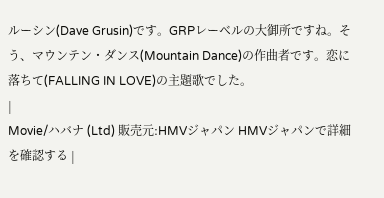ルーシン(Dave Grusin)です。GRPレーベルの大御所ですね。そう、マウンテン・ダンス(Mountain Dance)の作曲者です。恋に落ちて(FALLING IN LOVE)の主題歌でした。
|
Movie/ハバナ (Ltd) 販売元:HMVジャパン HMVジャパンで詳細を確認する |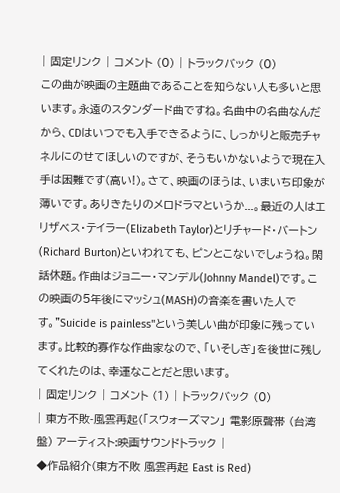| 固定リンク | コメント (0) | トラックバック (0)
この曲が映画の主題曲であることを知らない人も多いと思います。永遠のスタンダード曲ですね。名曲中の名曲なんだから、CDはいつでも入手できるように、しっかりと販売チャネルにのせてほしいのですが、そうもいかないようで現在入手は困難です(高い!)。さて、映画のほうは、いまいち印象が薄いです。ありきたりのメロドラマというか...。最近の人はエリザベス・テイラー(Elizabeth Taylor)とリチャード・バートン(Richard Burton)といわれても、ピンとこないでしょうね。閑話休題。作曲はジョニー・マンデル(Johnny Mandel)です。この映画の5年後にマッシュ(MASH)の音楽を書いた人です。"Suicide is painless"という美しい曲が印象に残っています。比較的寡作な作曲家なので、「いそしぎ」を後世に残してくれたのは、幸運なことだと思います。
| 固定リンク | コメント (1) | トラックバック (0)
| 東方不敗-風雲再起(「スウォーズマン」 電影原聲帯 (台湾盤) アーティスト:映画サウンドトラック |
◆作品紹介(東方不敗 風雲再起 East is Red)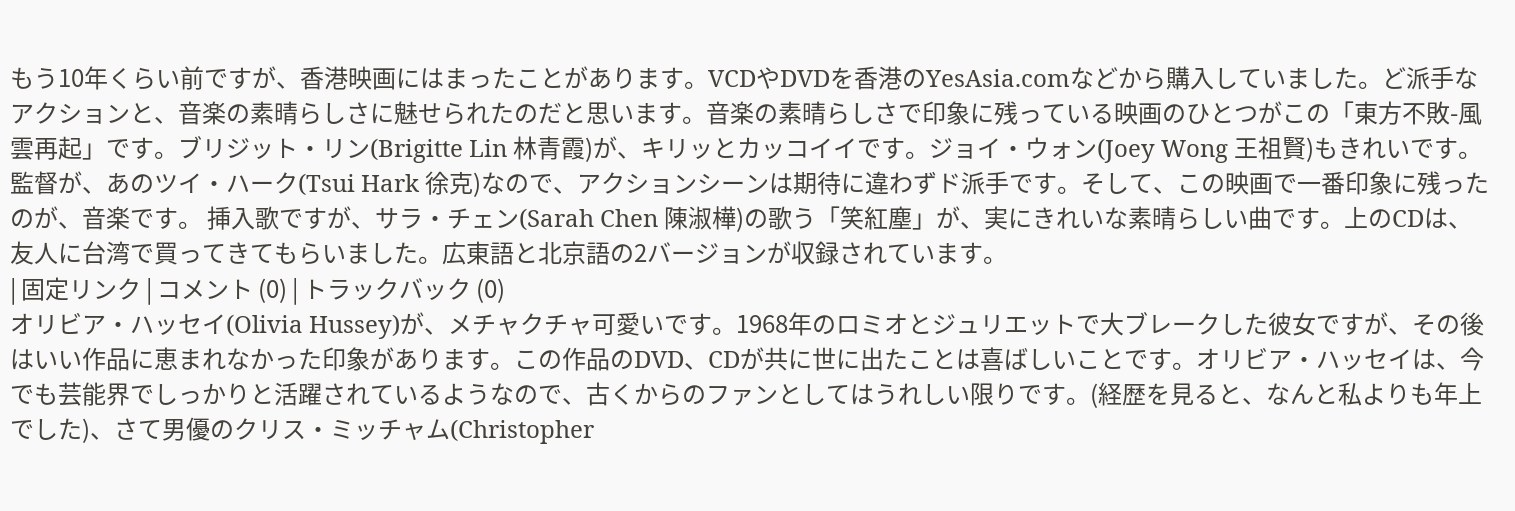もう10年くらい前ですが、香港映画にはまったことがあります。VCDやDVDを香港のYesAsia.comなどから購入していました。ど派手なアクションと、音楽の素晴らしさに魅せられたのだと思います。音楽の素晴らしさで印象に残っている映画のひとつがこの「東方不敗-風雲再起」です。ブリジット・リン(Brigitte Lin 林青霞)が、キリッとカッコイイです。ジョイ・ウォン(Joey Wong 王祖賢)もきれいです。監督が、あのツイ・ハーク(Tsui Hark 徐克)なので、アクションシーンは期待に違わずド派手です。そして、この映画で一番印象に残ったのが、音楽です。 挿入歌ですが、サラ・チェン(Sarah Chen 陳淑樺)の歌う「笑紅塵」が、実にきれいな素晴らしい曲です。上のCDは、友人に台湾で買ってきてもらいました。広東語と北京語の2バージョンが収録されています。
| 固定リンク | コメント (0) | トラックバック (0)
オリビア・ハッセイ(Olivia Hussey)が、メチャクチャ可愛いです。1968年のロミオとジュリエットで大ブレークした彼女ですが、その後はいい作品に恵まれなかった印象があります。この作品のDVD、CDが共に世に出たことは喜ばしいことです。オリビア・ハッセイは、今でも芸能界でしっかりと活躍されているようなので、古くからのファンとしてはうれしい限りです。(経歴を見ると、なんと私よりも年上でした)、さて男優のクリス・ミッチャム(Christopher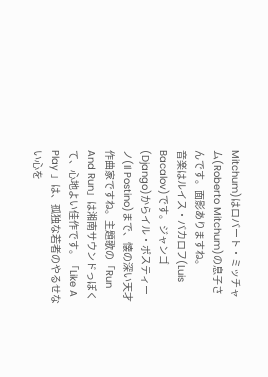Mitchum)はロバート・ミッチャム(Roberto Mitchum)の息子さんです。面影ありますね。
音楽はルイス・バカロフ(Luis Bacalov)です。ジャンゴ(Django)からイル・ポスティーノ(Il Postino)まで、懐の深い天才作曲家ですね。主題歌の「Run And Run」は湘南サウンドっぽくて、心地よい佳作です。「Like A Play 」は、孤独な若者のやるせない心を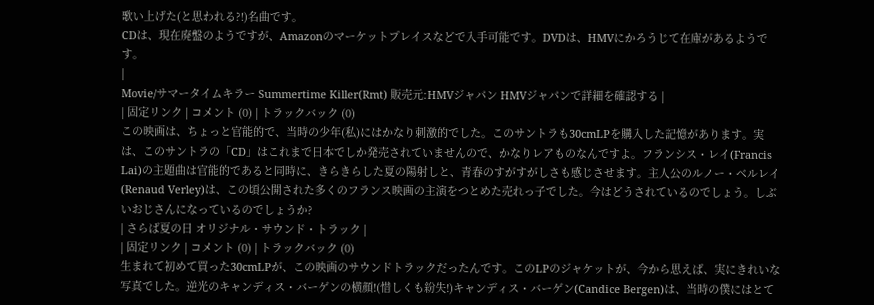歌い上げた(と思われる?!)名曲です。
CDは、現在廃盤のようですが、Amazonのマーケットプレイスなどで入手可能です。DVDは、HMVにかろうじて在庫があるようです。
|
Movie/サマータイムキラー Summertime Killer(Rmt) 販売元:HMVジャパン HMVジャパンで詳細を確認する |
| 固定リンク | コメント (0) | トラックバック (0)
この映画は、ちょっと官能的で、当時の少年(私)にはかなり刺激的でした。このサントラも30cmLPを購入した記憶があります。実は、このサントラの「CD」はこれまで日本でしか発売されていませんので、かなりレアものなんですよ。フランシス・レイ(Francis Lai)の主題曲は官能的であると同時に、きらきらした夏の陽射しと、青春のすがすがしさも感じさせます。主人公のルノー・ベルレイ(Renaud Verley)は、この頃公開された多くのフランス映画の主演をつとめた売れっ子でした。今はどうされているのでしょう。しぶいおじさんになっているのでしょうか?
| さらば夏の日 オリジナル・サウンド・トラック |
| 固定リンク | コメント (0) | トラックバック (0)
生まれて初めて買った30cmLPが、この映画のサウンドトラックだったんです。このLPのジャケットが、今から思えば、実にきれいな写真でした。逆光のキャンディス・バーゲンの横顔!(惜しくも紛失!)キャンディス・バーゲン(Candice Bergen)は、当時の僕にはとて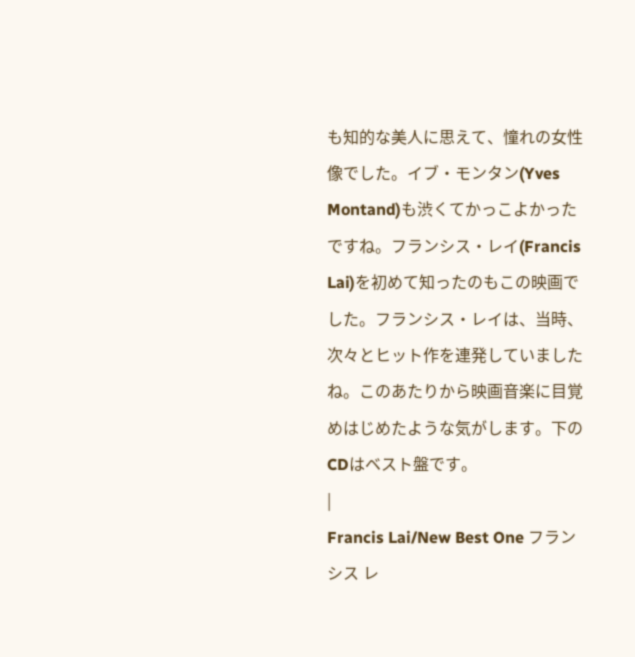も知的な美人に思えて、憧れの女性像でした。イブ・モンタン(Yves Montand)も渋くてかっこよかったですね。フランシス・レイ(Francis Lai)を初めて知ったのもこの映画でした。フランシス・レイは、当時、次々とヒット作を連発していましたね。このあたりから映画音楽に目覚めはじめたような気がします。下のCDはベスト盤です。
|
Francis Lai/New Best One フランシス レ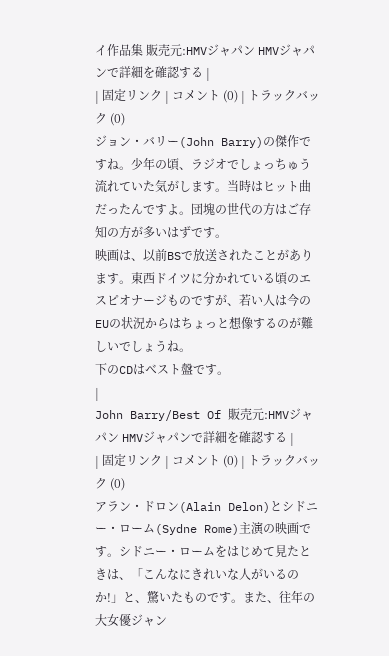イ作品集 販売元:HMVジャパン HMVジャパンで詳細を確認する |
| 固定リンク | コメント (0) | トラックバック (0)
ジョン・バリー(John Barry)の傑作ですね。少年の頃、ラジオでしょっちゅう流れていた気がします。当時はヒット曲だったんですよ。団塊の世代の方はご存知の方が多いはずです。
映画は、以前BSで放送されたことがあります。東西ドイツに分かれている頃のエスピオナージものですが、若い人は今のEUの状況からはちょっと想像するのが難しいでしょうね。
下のCDはベスト盤です。
|
John Barry/Best Of 販売元:HMVジャパン HMVジャパンで詳細を確認する |
| 固定リンク | コメント (0) | トラックバック (0)
アラン・ドロン(Alain Delon)とシドニー・ローム(Sydne Rome)主演の映画です。シドニー・ロームをはじめて見たときは、「こんなにきれいな人がいるのか!」と、驚いたものです。また、往年の大女優ジャン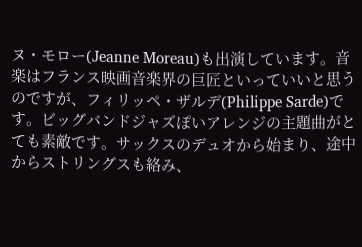ヌ・モロー(Jeanne Moreau)も出演しています。音楽はフランス映画音楽界の巨匠といっていいと思うのですが、フィリッペ・ザルデ(Philippe Sarde)です。ビッグバンドジャズぽいアレンジの主題曲がとても素敵です。サックスのデュオから始まり、途中からストリングスも絡み、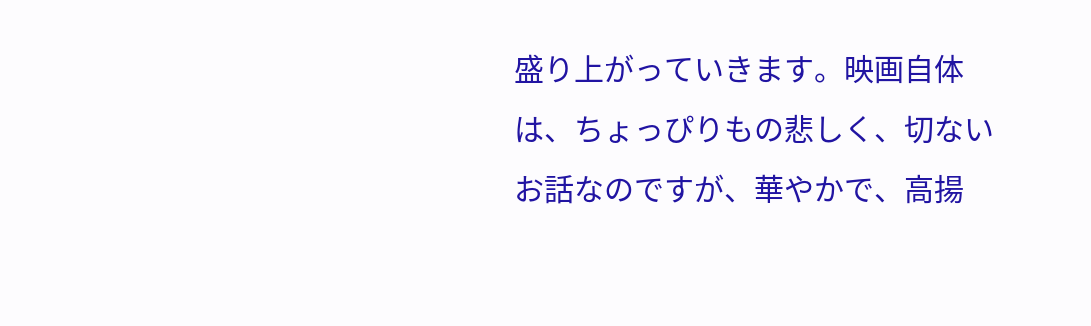盛り上がっていきます。映画自体は、ちょっぴりもの悲しく、切ないお話なのですが、華やかで、高揚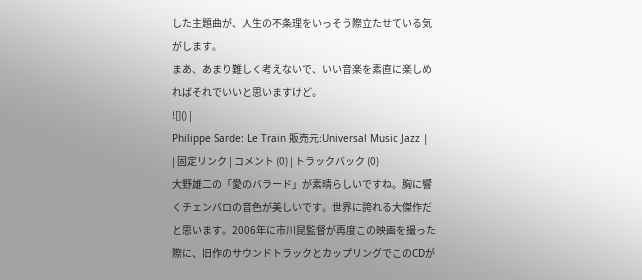した主題曲が、人生の不条理をいっそう際立たせている気がします。
まあ、あまり難しく考えないで、いい音楽を素直に楽しめればそれでいいと思いますけど。
![]() |
Philippe Sarde: Le Train 販売元:Universal Music Jazz |
| 固定リンク | コメント (0) | トラックバック (0)
大野雄二の「愛のバラード」が素晴らしいですね。胸に響くチェンバロの音色が美しいです。世界に誇れる大傑作だと思います。2006年に市川昆監督が再度この映画を撮った際に、旧作のサウンドトラックとカップリングでこのCDが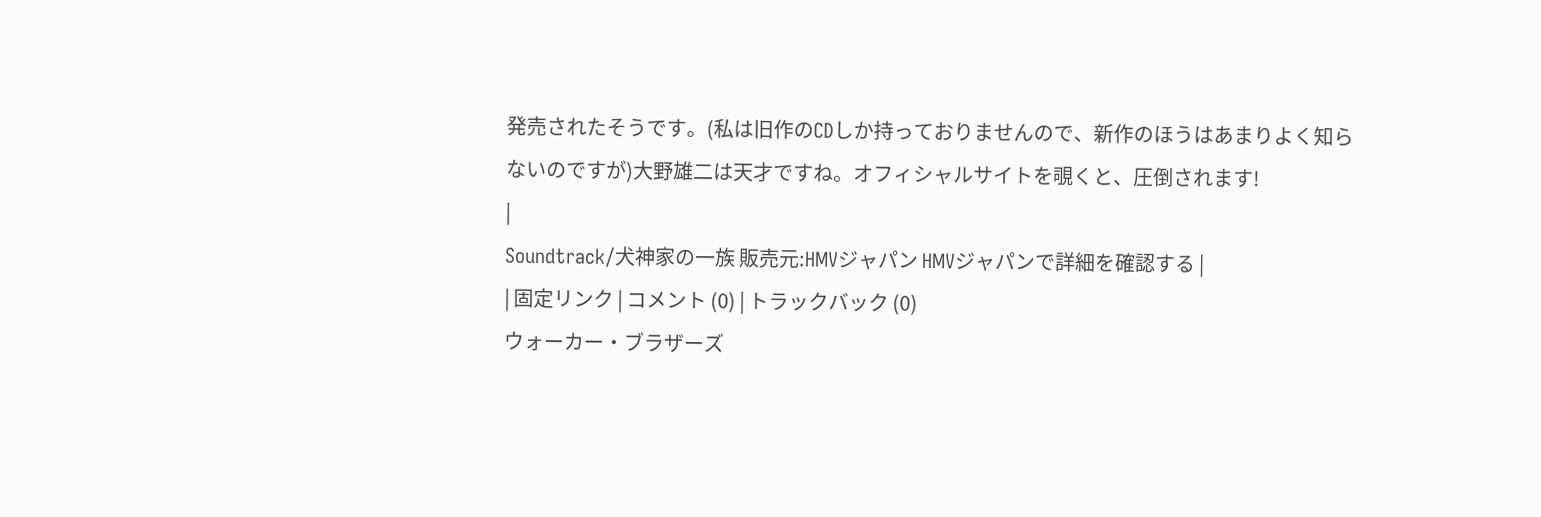発売されたそうです。(私は旧作のCDしか持っておりませんので、新作のほうはあまりよく知らないのですが)大野雄二は天才ですね。オフィシャルサイトを覗くと、圧倒されます!
|
Soundtrack/犬神家の一族 販売元:HMVジャパン HMVジャパンで詳細を確認する |
| 固定リンク | コメント (0) | トラックバック (0)
ウォーカー・ブラザーズ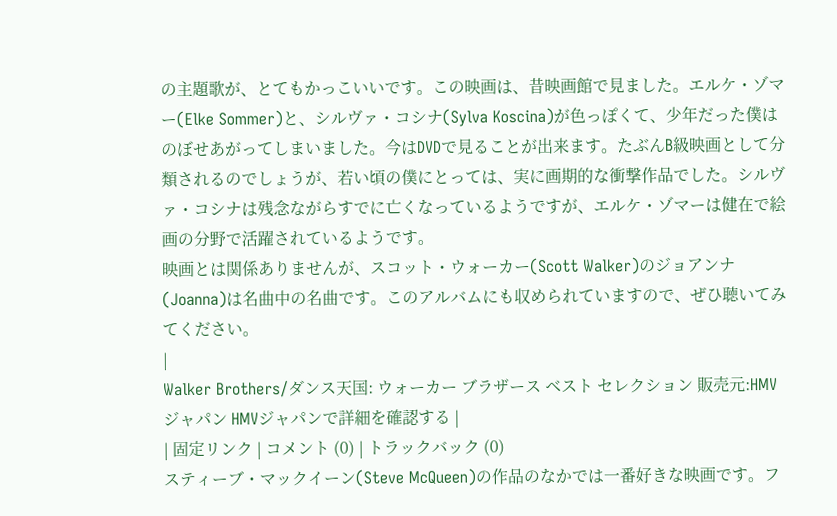の主題歌が、とてもかっこいいです。この映画は、昔映画館で見ました。エルケ・ゾマー(Elke Sommer)と、シルヴァ・コシナ(Sylva Koscina)が色っぽくて、少年だった僕はのぼせあがってしまいました。今はDVDで見ることが出来ます。たぶんB級映画として分類されるのでしょうが、若い頃の僕にとっては、実に画期的な衝撃作品でした。シルヴァ・コシナは残念ながらすでに亡くなっているようですが、エルケ・ゾマーは健在で絵画の分野で活躍されているようです。
映画とは関係ありませんが、スコット・ウォーカー(Scott Walker)のジョアンナ(Joanna)は名曲中の名曲です。このアルバムにも収められていますので、ぜひ聴いてみてください。
|
Walker Brothers/ダンス天国: ウォーカー ブラザース ベスト セレクション 販売元:HMVジャパン HMVジャパンで詳細を確認する |
| 固定リンク | コメント (0) | トラックバック (0)
スティーブ・マックイーン(Steve McQueen)の作品のなかでは一番好きな映画です。フ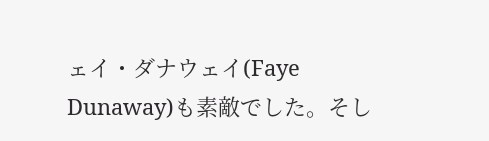ェイ・ダナウェイ(Faye Dunaway)も素敵でした。そし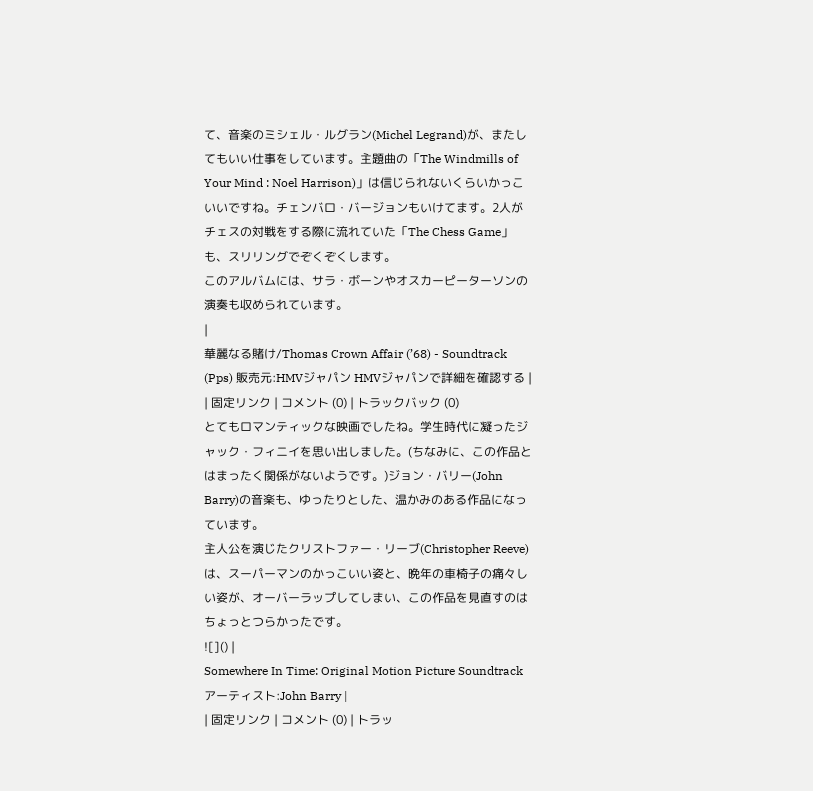て、音楽のミシェル・ルグラン(Michel Legrand)が、またしてもいい仕事をしています。主題曲の「The Windmills of Your Mind : Noel Harrison)」は信じられないくらいかっこいいですね。チェンバロ・バージョンもいけてます。2人がチェスの対戦をする際に流れていた「The Chess Game」も、スリリングでぞくぞくします。
このアルバムには、サラ・ボーンやオスカーピーターソンの演奏も収められています。
|
華麗なる賭け/Thomas Crown Affair (’68) - Soundtrack (Pps) 販売元:HMVジャパン HMVジャパンで詳細を確認する |
| 固定リンク | コメント (0) | トラックバック (0)
とてもロマンティックな映画でしたね。学生時代に凝ったジャック・フィニイを思い出しました。(ちなみに、この作品とはまったく関係がないようです。)ジョン・バリー(John Barry)の音楽も、ゆったりとした、温かみのある作品になっています。
主人公を演じたクリストファー・リーブ(Christopher Reeve)は、スーパーマンのかっこいい姿と、晩年の車椅子の痛々しい姿が、オーバーラップしてしまい、この作品を見直すのはちょっとつらかったです。
![]() |
Somewhere In Time: Original Motion Picture Soundtrack アーティスト:John Barry |
| 固定リンク | コメント (0) | トラッ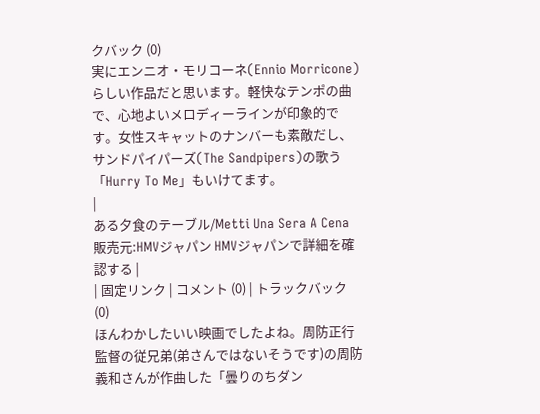クバック (0)
実にエンニオ・モリコーネ(Ennio Morricone)らしい作品だと思います。軽快なテンポの曲で、心地よいメロディーラインが印象的です。女性スキャットのナンバーも素敵だし、サンドパイパーズ(The Sandpipers)の歌う「Hurry To Me」もいけてます。
|
ある夕食のテーブル/Metti Una Sera A Cena 販売元:HMVジャパン HMVジャパンで詳細を確認する |
| 固定リンク | コメント (0) | トラックバック (0)
ほんわかしたいい映画でしたよね。周防正行監督の従兄弟(弟さんではないそうです)の周防義和さんが作曲した「曇りのちダン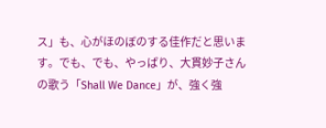ス」も、心がほのぼのする佳作だと思います。でも、でも、やっぱり、大貫妙子さんの歌う「Shall We Dance」が、強く強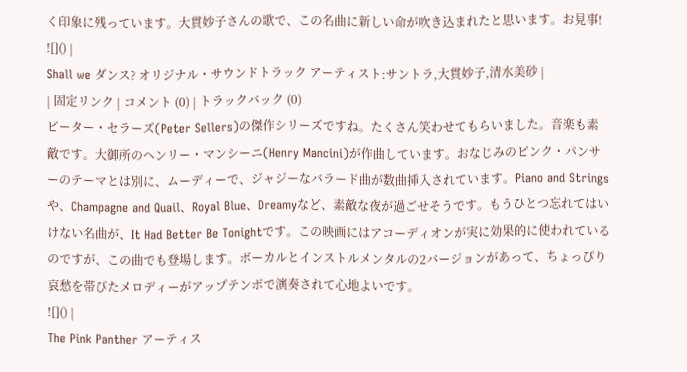く印象に残っています。大貫妙子さんの歌で、この名曲に新しい命が吹き込まれたと思います。お見事!
![]() |
Shall we ダンス? オリジナル・サウンドトラック アーティスト:サントラ,大貫妙子,清水美砂 |
| 固定リンク | コメント (0) | トラックバック (0)
ピーター・セラーズ(Peter Sellers)の傑作シリーズですね。たくさん笑わせてもらいました。音楽も素敵です。大御所のヘンリー・マンシーニ(Henry Mancini)が作曲しています。おなじみのピンク・パンサーのテーマとは別に、ムーディーで、ジャジーなバラード曲が数曲挿入されています。Piano and Stringsや、Champagne and Quail、Royal Blue、Dreamyなど、素敵な夜が過ごせそうです。もうひとつ忘れてはいけない名曲が、It Had Better Be Tonightです。この映画にはアコーディオンが実に効果的に使われているのですが、この曲でも登場します。ボーカルとインストルメンタルの2バージョンがあって、ちょっぴり哀愁を帯びたメロディーがアップテンポで演奏されて心地よいです。
![]() |
The Pink Panther アーティス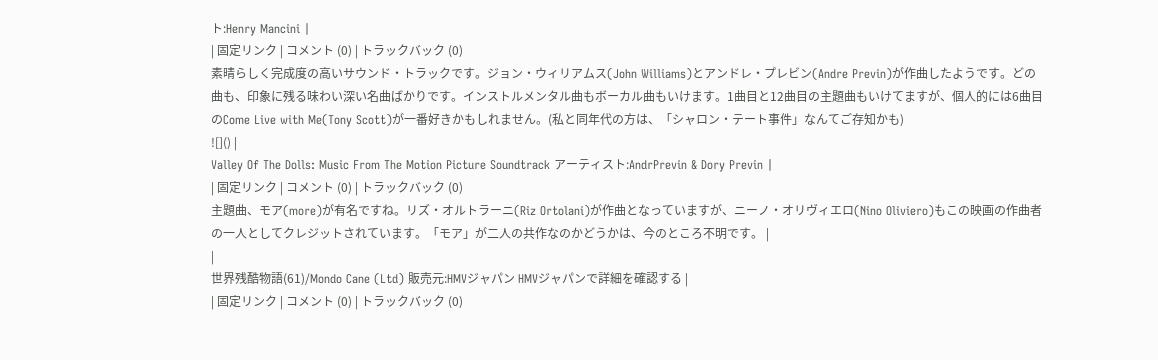ト:Henry Mancini |
| 固定リンク | コメント (0) | トラックバック (0)
素晴らしく完成度の高いサウンド・トラックです。ジョン・ウィリアムス(John Williams)とアンドレ・プレビン(Andre Previn)が作曲したようです。どの曲も、印象に残る味わい深い名曲ばかりです。インストルメンタル曲もボーカル曲もいけます。1曲目と12曲目の主題曲もいけてますが、個人的には6曲目のCome Live with Me(Tony Scott)が一番好きかもしれません。(私と同年代の方は、「シャロン・テート事件」なんてご存知かも)
![]() |
Valley Of The Dolls: Music From The Motion Picture Soundtrack アーティスト:AndrPrevin & Dory Previn |
| 固定リンク | コメント (0) | トラックバック (0)
主題曲、モア(more)が有名ですね。リズ・オルトラーニ(Riz Ortolani)が作曲となっていますが、ニーノ・オリヴィエロ(Nino Oliviero)もこの映画の作曲者の一人としてクレジットされています。「モア」が二人の共作なのかどうかは、今のところ不明です。 |
|
世界残酷物語(61)/Mondo Cane (Ltd) 販売元:HMVジャパン HMVジャパンで詳細を確認する |
| 固定リンク | コメント (0) | トラックバック (0)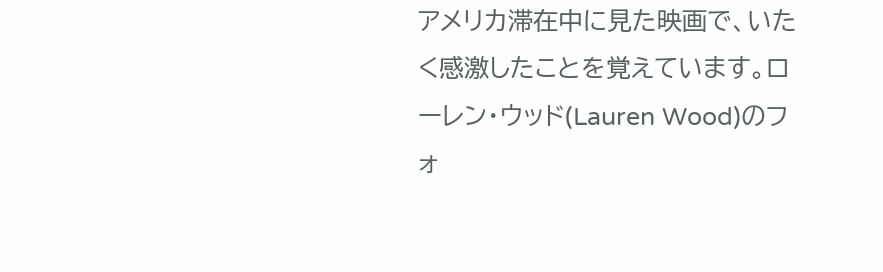アメリカ滞在中に見た映画で、いたく感激したことを覚えています。ローレン・ウッド(Lauren Wood)のフォ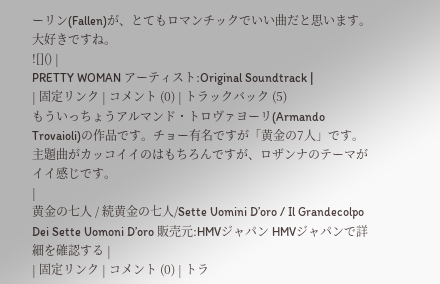ーリン(Fallen)が、とてもロマンチックでいい曲だと思います。大好きですね。
![]() |
PRETTY WOMAN アーティスト:Original Soundtrack |
| 固定リンク | コメント (0) | トラックバック (5)
もういっちょうアルマンド・トロヴァヨーリ(Armando Trovaioli)の作品です。チョー有名ですが「黄金の7人」です。主題曲がカッコイイのはもちろんですが、ロザンナのテーマがイイ感じです。
|
黄金の七人 / 続黄金の七人/Sette Uomini D’oro / Il Grandecolpo Dei Sette Uomoni D’oro 販売元:HMVジャパン HMVジャパンで詳細を確認する |
| 固定リンク | コメント (0) | トラ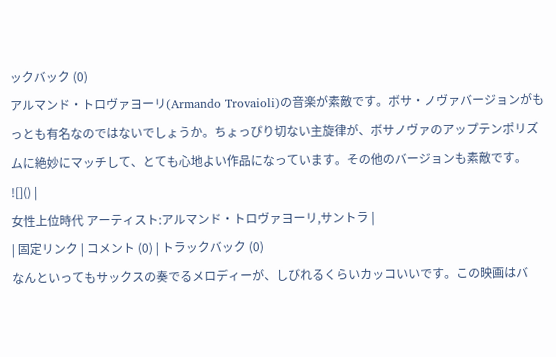ックバック (0)
アルマンド・トロヴァヨーリ(Armando Trovaioli)の音楽が素敵です。ボサ・ノヴァバージョンがもっとも有名なのではないでしょうか。ちょっぴり切ない主旋律が、ボサノヴァのアップテンポリズムに絶妙にマッチして、とても心地よい作品になっています。その他のバージョンも素敵です。
![]() |
女性上位時代 アーティスト:アルマンド・トロヴァヨーリ,サントラ |
| 固定リンク | コメント (0) | トラックバック (0)
なんといってもサックスの奏でるメロディーが、しびれるくらいカッコいいです。この映画はバ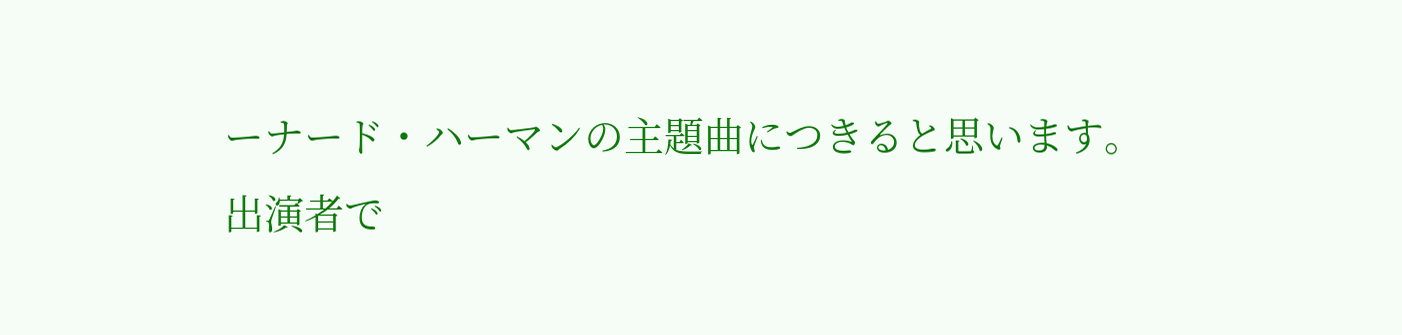ーナード・ハーマンの主題曲につきると思います。
出演者で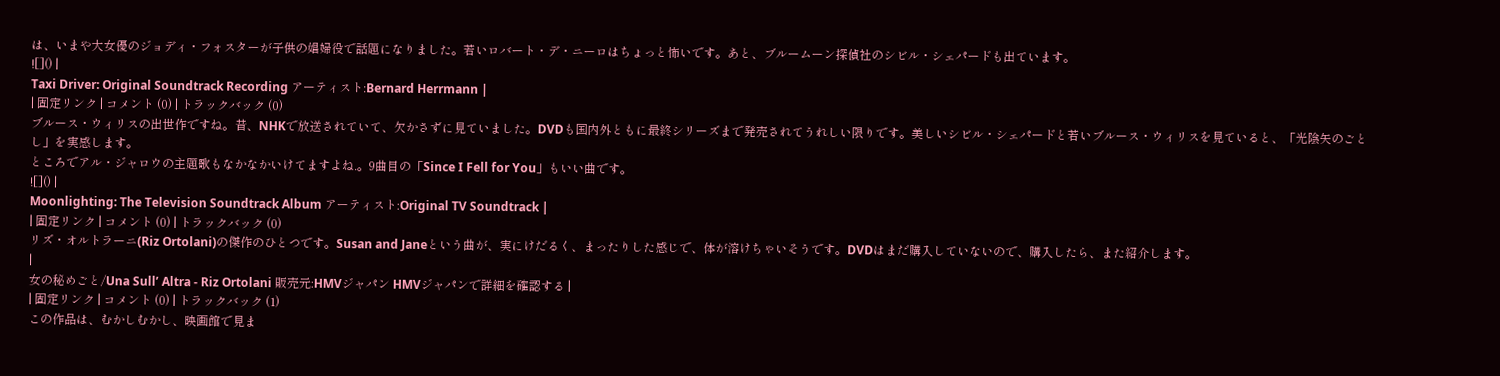は、いまや大女優のジョディ・フォスターが子供の娼婦役で話題になりました。若いロバート・デ・ニーロはちょっと怖いです。あと、ブルームーン探偵社のシビル・シェパードも出ています。
![]() |
Taxi Driver: Original Soundtrack Recording アーティスト:Bernard Herrmann |
| 固定リンク | コメント (0) | トラックバック (0)
ブルース・ウィリスの出世作ですね。昔、NHKで放送されていて、欠かさずに見ていました。DVDも国内外ともに最終シリーズまで発売されてうれしい限りです。美しいシビル・シェパードと若いブルース・ウィリスを見ていると、「光陰矢のごとし」を実感します。
ところでアル・ジャロウの主題歌もなかなかいけてますよね.。9曲目の「Since I Fell for You」もいい曲です。
![]() |
Moonlighting: The Television Soundtrack Album アーティスト:Original TV Soundtrack |
| 固定リンク | コメント (0) | トラックバック (0)
リズ・オルトラーニ(Riz Ortolani)の傑作のひとつです。Susan and Janeという曲が、実にけだるく、まったりした感じで、体が溶けちゃいそうです。DVDはまだ購入していないので、購入したら、また紹介します。
|
女の秘めごと/Una Sull’ Altra - Riz Ortolani 販売元:HMVジャパン HMVジャパンで詳細を確認する |
| 固定リンク | コメント (0) | トラックバック (1)
この作品は、むかしむかし、映画館で見ま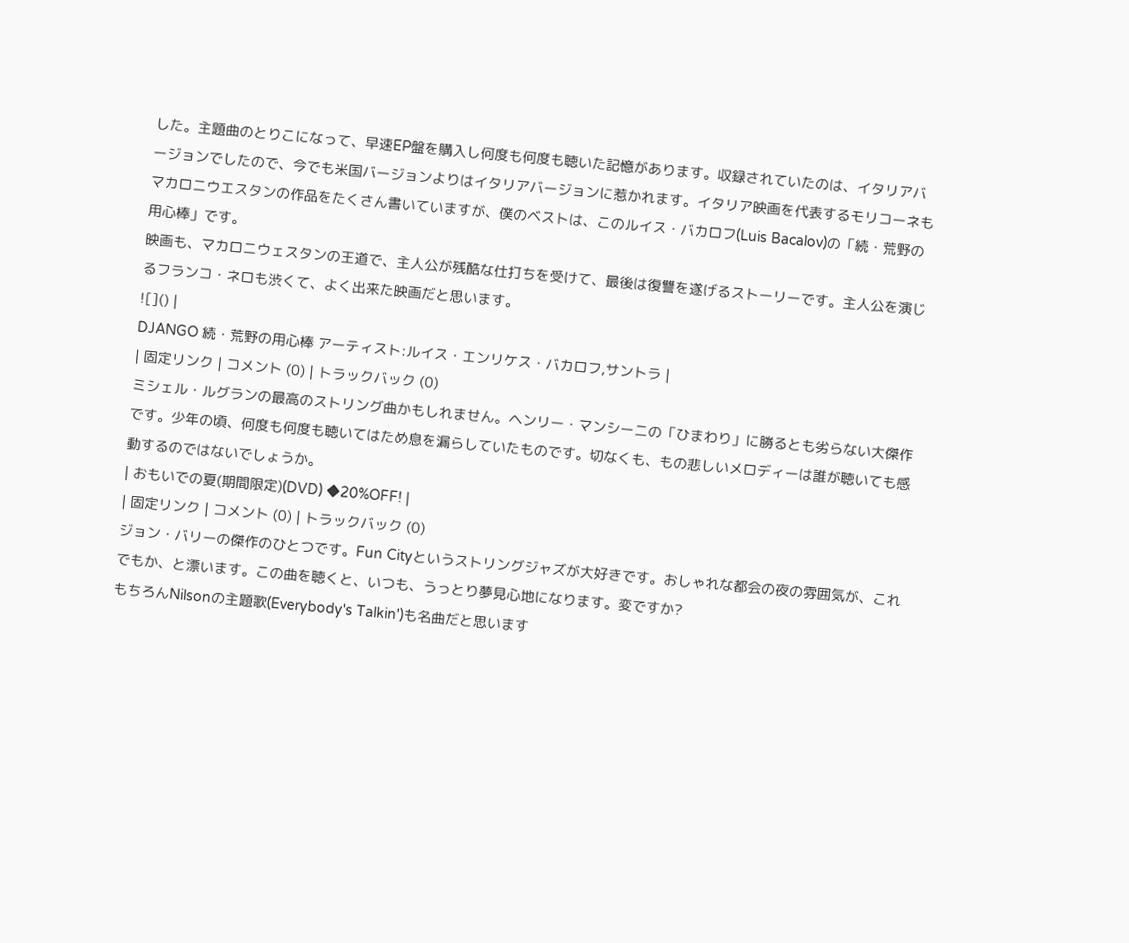した。主題曲のとりこになって、早速EP盤を購入し何度も何度も聴いた記憶があります。収録されていたのは、イタリアバージョンでしたので、今でも米国バージョンよりはイタリアバージョンに惹かれます。イタリア映画を代表するモリコーネもマカロニウエスタンの作品をたくさん書いていますが、僕のベストは、このルイス・バカロフ(Luis Bacalov)の「続・荒野の用心棒」です。
映画も、マカロニウェスタンの王道で、主人公が残酷な仕打ちを受けて、最後は復讐を遂げるストーリーです。主人公を演じるフランコ・ネロも渋くて、よく出来た映画だと思います。
![]() |
DJANGO 続・荒野の用心棒 アーティスト:ルイス・エンリケス・バカロフ,サントラ |
| 固定リンク | コメント (0) | トラックバック (0)
ミシェル・ルグランの最高のストリング曲かもしれません。ヘンリー・マンシーニの「ひまわり」に勝るとも劣らない大傑作です。少年の頃、何度も何度も聴いてはため息を漏らしていたものです。切なくも、もの悲しいメロディーは誰が聴いても感動するのではないでしょうか。
| おもいでの夏(期間限定)(DVD) ◆20%OFF! |
| 固定リンク | コメント (0) | トラックバック (0)
ジョン・バリーの傑作のひとつです。Fun Cityというストリングジャズが大好きです。おしゃれな都会の夜の雰囲気が、これでもか、と漂います。この曲を聴くと、いつも、うっとり夢見心地になります。変ですか?
もちろんNilsonの主題歌(Everybody's Talkin')も名曲だと思います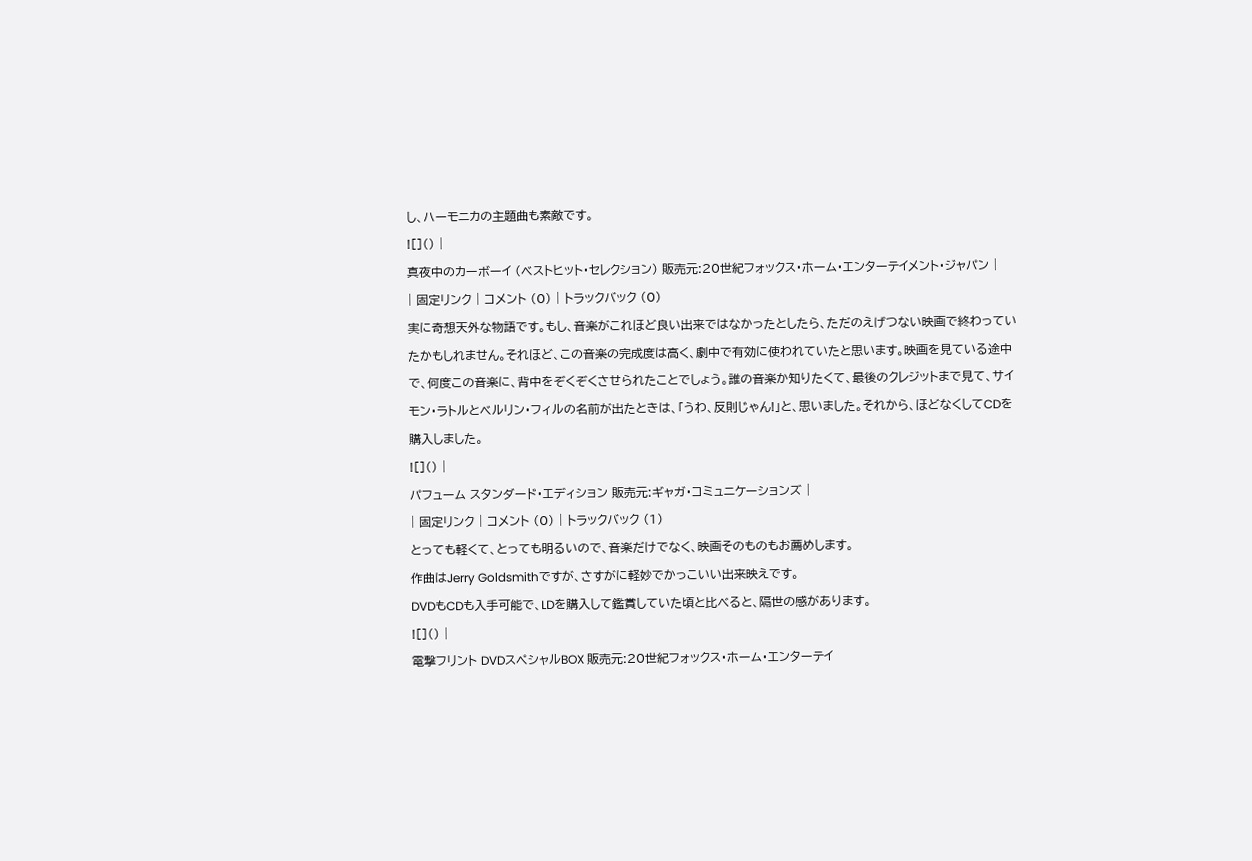し、ハーモニカの主題曲も素敵です。
![]() |
真夜中のカーボーイ (ベストヒット・セレクション) 販売元:20世紀フォックス・ホーム・エンターテイメント・ジャパン |
| 固定リンク | コメント (0) | トラックバック (0)
実に奇想天外な物語です。もし、音楽がこれほど良い出来ではなかったとしたら、ただのえげつない映画で終わっていたかもしれません。それほど、この音楽の完成度は高く、劇中で有効に使われていたと思います。映画を見ている途中で、何度この音楽に、背中をぞくぞくさせられたことでしょう。誰の音楽か知りたくて、最後のクレジットまで見て、サイモン・ラトルとベルリン・フィルの名前が出たときは、「うわ、反則じゃん!」と、思いました。それから、ほどなくしてCDを購入しました。
![]() |
パフューム スタンダード・エディション 販売元:ギャガ・コミュニケーションズ |
| 固定リンク | コメント (0) | トラックバック (1)
とっても軽くて、とっても明るいので、音楽だけでなく、映画そのものもお薦めします。
作曲はJerry Goldsmithですが、さすがに軽妙でかっこいい出来映えです。
DVDもCDも入手可能で、LDを購入して鑑賞していた頃と比べると、隔世の感があります。
![]() |
電撃フリント DVDスペシャルBOX 販売元:20世紀フォックス・ホーム・エンターテイ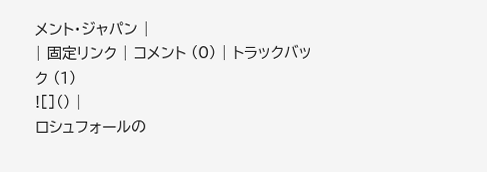メント・ジャパン |
| 固定リンク | コメント (0) | トラックバック (1)
![]() |
ロシュフォールの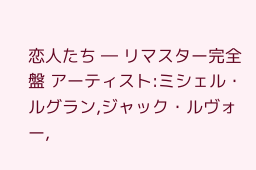恋人たち ― リマスター完全盤 アーティスト:ミシェル・ルグラン,ジャック・ルヴォー,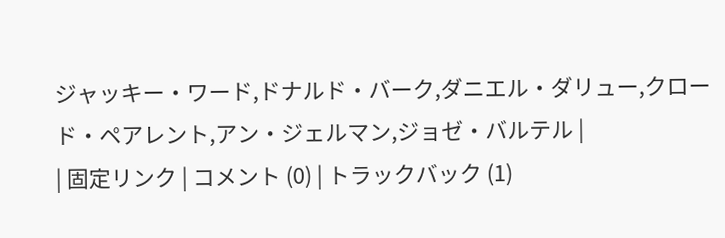ジャッキー・ワード,ドナルド・バーク,ダニエル・ダリュー,クロード・ペアレント,アン・ジェルマン,ジョゼ・バルテル |
| 固定リンク | コメント (0) | トラックバック (1)